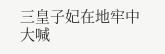三皇子妃在地牢中大喊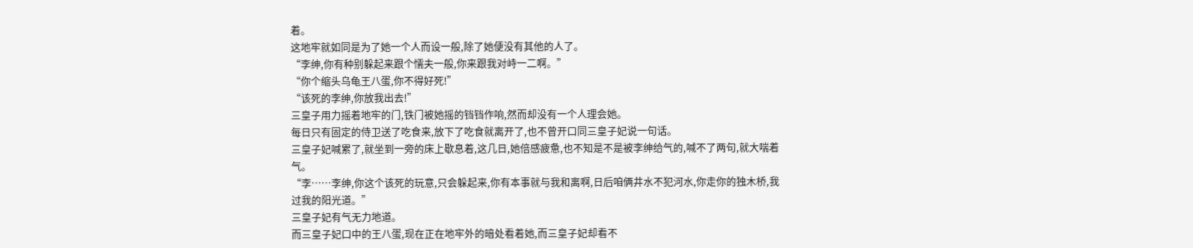着。
这地牢就如同是为了她一个人而设一般,除了她便没有其他的人了。
“李绅,你有种别躲起来跟个懦夫一般,你来跟我对峙一二啊。”
“你个缩头乌龟王八蛋,你不得好死!”
“该死的李绅,你放我出去!”
三皇子用力摇着地牢的门,铁门被她摇的铛铛作响,然而却没有一个人理会她。
每日只有固定的侍卫送了吃食来,放下了吃食就离开了,也不曾开口同三皇子妃说一句话。
三皇子妃喊累了,就坐到一旁的床上歇息着,这几日,她倍感疲惫,也不知是不是被李绅给气的,喊不了两句,就大喘着气。
“李……李绅,你这个该死的玩意,只会躲起来,你有本事就与我和离啊,日后咱俩井水不犯河水,你走你的独木桥,我过我的阳光道。”
三皇子妃有气无力地道。
而三皇子妃口中的王八蛋,现在正在地牢外的暗处看着她,而三皇子妃却看不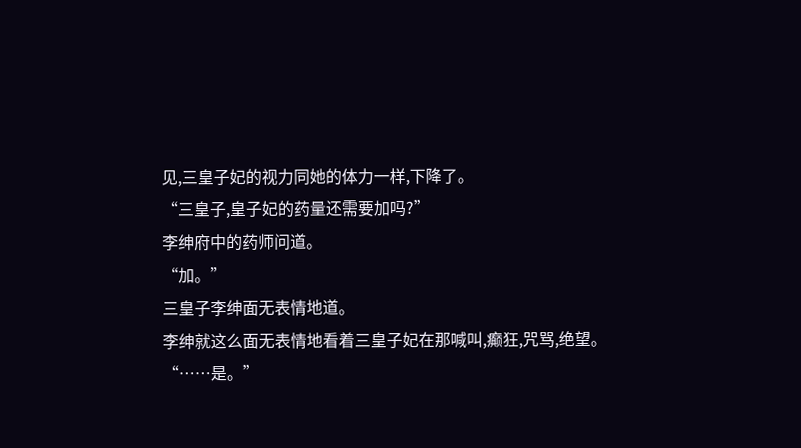见,三皇子妃的视力同她的体力一样,下降了。
“三皇子,皇子妃的药量还需要加吗?”
李绅府中的药师问道。
“加。”
三皇子李绅面无表情地道。
李绅就这么面无表情地看着三皇子妃在那喊叫,癫狂,咒骂,绝望。
“……是。”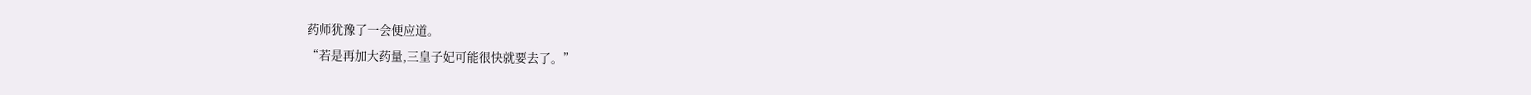药师犹豫了一会便应道。
“若是再加大药量,三皇子妃可能很快就要去了。”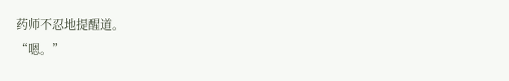药师不忍地提醒道。
“嗯。”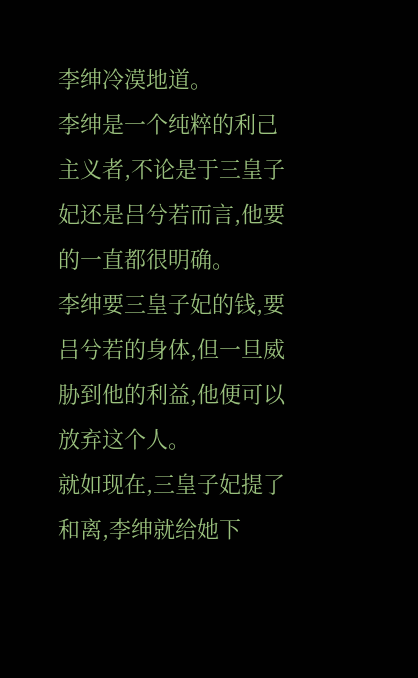李绅冷漠地道。
李绅是一个纯粹的利己主义者,不论是于三皇子妃还是吕兮若而言,他要的一直都很明确。
李绅要三皇子妃的钱,要吕兮若的身体,但一旦威胁到他的利益,他便可以放弃这个人。
就如现在,三皇子妃提了和离,李绅就给她下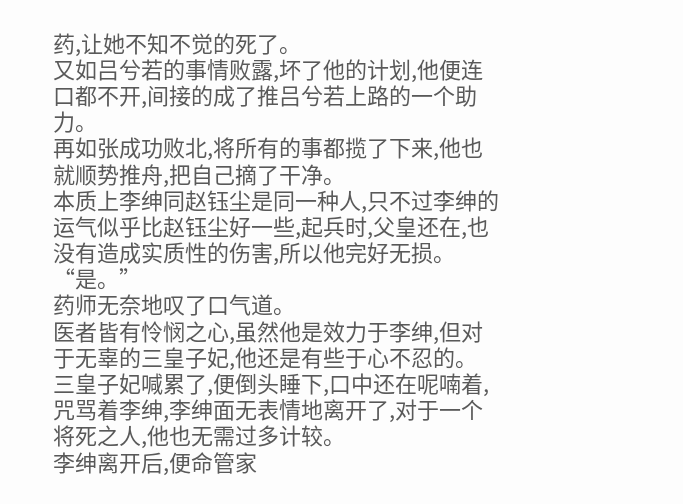药,让她不知不觉的死了。
又如吕兮若的事情败露,坏了他的计划,他便连口都不开,间接的成了推吕兮若上路的一个助力。
再如张成功败北,将所有的事都揽了下来,他也就顺势推舟,把自己摘了干净。
本质上李绅同赵钰尘是同一种人,只不过李绅的运气似乎比赵钰尘好一些,起兵时,父皇还在,也没有造成实质性的伤害,所以他完好无损。
“是。”
药师无奈地叹了口气道。
医者皆有怜悯之心,虽然他是效力于李绅,但对于无辜的三皇子妃,他还是有些于心不忍的。
三皇子妃喊累了,便倒头睡下,口中还在呢喃着,咒骂着李绅,李绅面无表情地离开了,对于一个将死之人,他也无需过多计较。
李绅离开后,便命管家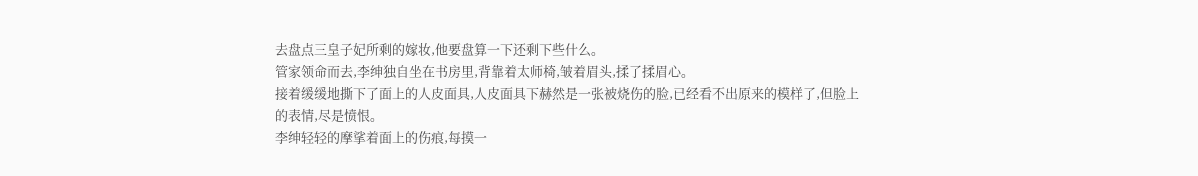去盘点三皇子妃所剩的嫁妆,他要盘算一下还剩下些什么。
管家领命而去,李绅独自坐在书房里,背靠着太师椅,皱着眉头,揉了揉眉心。
接着缓缓地撕下了面上的人皮面具,人皮面具下赫然是一张被烧伤的脸,已经看不出原来的模样了,但脸上的表情,尽是愤恨。
李绅轻轻的摩挲着面上的伤痕,每摸一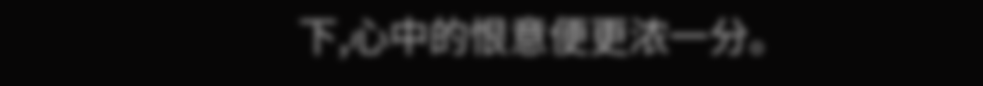下,心中的恨意便更浓一分。